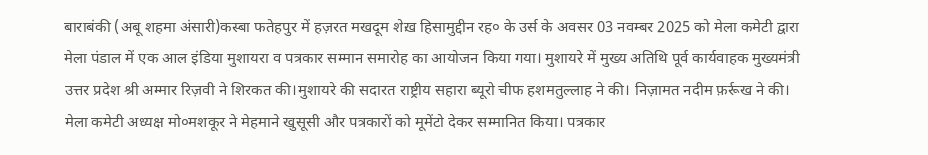बाराबंकी (अबू शहमा अंसारी)कस्बा फतेहपुर में हज़रत मखदूम शेख़ हिसामुद्दीन रह० के उर्स के अवसर 03 नवम्बर 2025 को मेला कमेटी द्वारा मेला पंडाल में एक आल इंडिया मुशायरा व पत्रकार सम्मान समारोह का आयोजन किया गया। मुशायरे में मुख्य अतिथि पूर्व कार्यवाहक मुख्यमंत्री उत्तर प्रदेश श्री अम्मार रिज़वी ने शिरकत की।मुशायरे की सदारत राष्ट्रीय सहारा ब्यूरो चीफ हशमतुल्लाह ने की। निज़ामत नदीम फ़र्रूख ने की। मेला कमेटी अध्यक्ष मो०मशकूर ने मेहमाने खुसूसी और पत्रकारों को मूमेंटो देकर सम्मानित किया। पत्रकार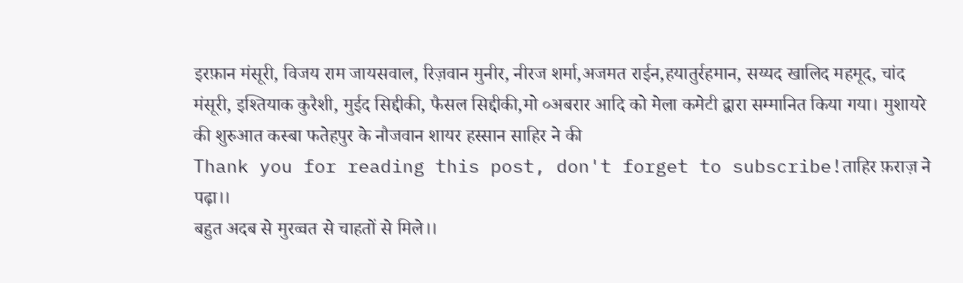इरफ़ान मंसूरी, विजय राम जायसवाल, रिज़वान मुनीर, नीरज शर्मा,अजमत राईन,हयातुर्रहमान, सय्यद खालिद महमूद, चांद मंसूरी, इश्तियाक कुरैशी, मुईद सिद्दीकी, फैसल सिद्दीकी,मो ०अबरार आदि को मेला कमेटी द्वारा सम्मानित किया गया। मुशायरे की शुरुआत कस्बा फतेहपुर के नौजवान शायर हस्सान साहिर ने की
Thank you for reading this post, don't forget to subscribe!ताहिर फ़राज़ ने पढ़ा।।
बहुत अदब से मुरव्वत से चाहतों से मिले।।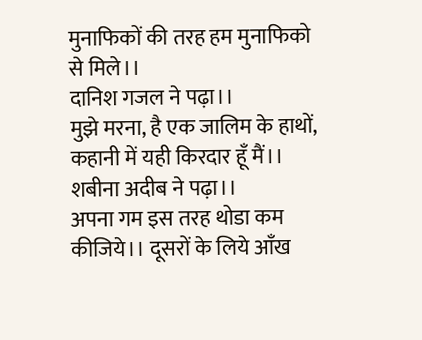मुनाफिकों की तरह हम मुनाफिको से मिले।।
दानिश गजल ने पढ़ा।।
मुझे मरना, है एक जालिम के हाथों,
कहानी में यही किरदार हूँ मैं।।
शबीना अदीब ने पढ़ा।।
अपना गम इस तरह थोडा कम कीजिये।। दूसरों के लिये आँख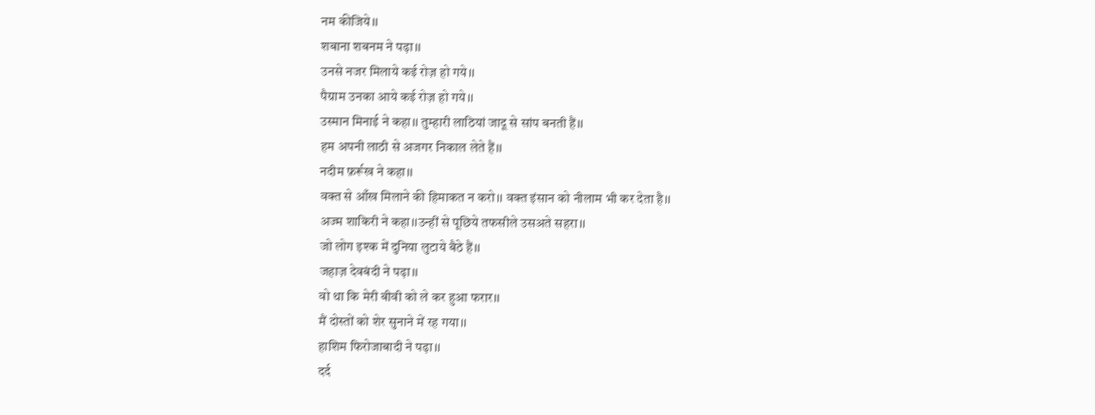नम कीजिये।।
शबाना शबनम ने पढ़ा।।
उनसे नजर मिलाये कई रोज़ हो गये।।
पैग्राम उनका आये कई रोज़ हो गये।।
उस्मान मिनाई ने कहा।। तुम्हारी लाठियां जादू से सांप बनती हैं।।
हम अपनी लाठी से अजगर निकाल लेते हैं।।
नदीम फ़र्रूख ने कहा।।
वक्त से आँख मिलाने की हिमाकत न करो।। वक्त इंसान को नीलाम भी कर देता है।।
अज्म शाकिरी ने कहा।।उन्हीं से पूछिये तफसीले उसअते सहरा।।
जो लोग इश्क में दुनिया लुटाये बैठे हैं।।
जहाज़ देवबंदी ने पढ़ा।।
वो था कि मेरी बीवी को ले कर हुआ फरार।।
मैं दोस्तों को शेर सुनाने में रह गया।।
हाशिम फिरोजाबादी ने पढ़ा।।
दर्द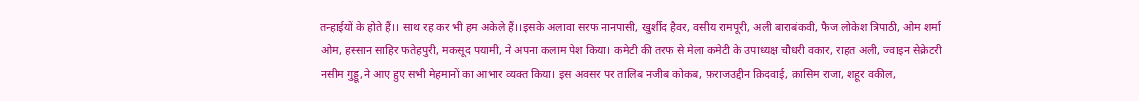तन्हाईयों के होते हैं।। साथ रह कर भी हम अकेले हैं।।इसके अलावा सरफ नानपासी, खुर्शीद हैवर, वसीय रामपूरी, अली बाराबंकवी, फैज लोकेश त्रिपाठी, ओम शर्मा ओम, हस्सान साहिर फतेहपुरी, मकसूद पयामी, ने अपना कलाम पेश किया। कमेटी की तरफ से मेला कमेटी के उपाध्यक्ष चौधरी वकार, राहत अली, ज्वाइन सेक्रेटरी नसीम गुड्डू,ने आए हुए सभी मेहमानों का आभार व्यक्त किया। इस अवसर पर तालिब नजीब कोकब, फ़राजउद्दीन क़िदवाई, क़ासिम राजा, शहूर वकील,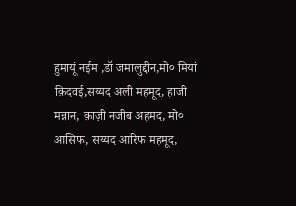हुमायूं नईम ,डॉ जमालुद्दीन,मो० मियां क़िदवई,सय्यद अली महमूद, हाजी मन्नान, क़ाज़ी नजीब अहमद, मो० आसिफ, सय्यद आरिफ महमूद,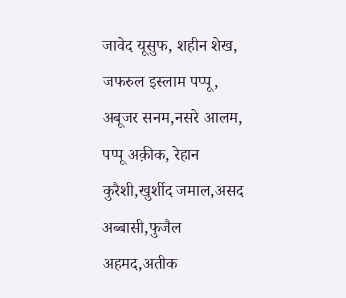जावेद यूसुफ, शहीन शेख, जफरुल इस्लाम पप्पू, अबूजर सनम,नसरे आलम, पप्पू अक़ीक, रेहान कुरैशी,खुर्शीद जमाल,असद अब्बासी,फुजैल अहमद,अतीक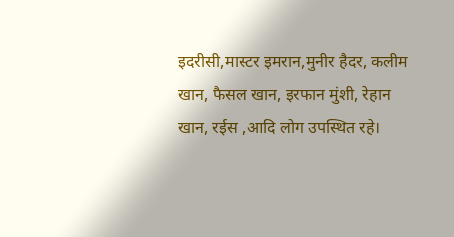इदरीसी,मास्टर इमरान,मुनीर हैदर, कलीम खान, फैसल खान, इरफान मुंशी, रेहान खान, रईस ,आदि लोग उपस्थित रहे।